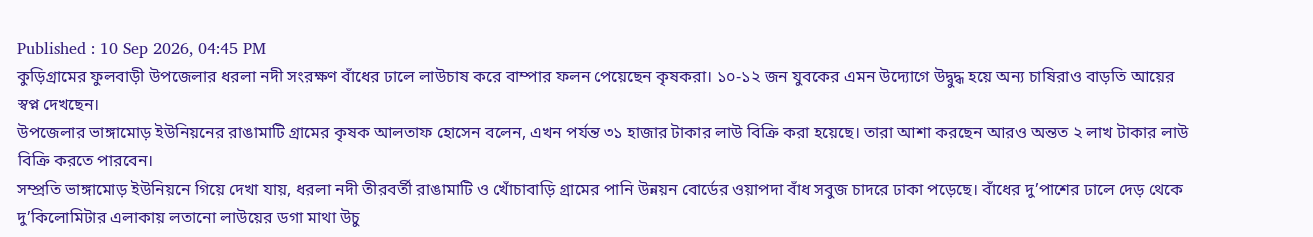Published : 10 Sep 2026, 04:45 PM
কুড়িগ্রামের ফুলবাড়ী উপজেলার ধরলা নদী সংরক্ষণ বাঁধের ঢালে লাউচাষ করে বাম্পার ফলন পেয়েছেন কৃষকরা। ১০-১২ জন যুবকের এমন উদ্যোগে উদ্বুদ্ধ হয়ে অন্য চাষিরাও বাড়তি আয়ের স্বপ্ন দেখছেন।
উপজেলার ভাঙ্গামোড় ইউনিয়নের রাঙামাটি গ্রামের কৃষক আলতাফ হোসেন বলেন, এখন পর্যন্ত ৩১ হাজার টাকার লাউ বিক্রি করা হয়েছে। তারা আশা করছেন আরও অন্তত ২ লাখ টাকার লাউ বিক্রি করতে পারবেন।
সম্প্রতি ভাঙ্গামোড় ইউনিয়নে গিয়ে দেখা যায়, ধরলা নদী তীরবর্তী রাঙামাটি ও খোঁচাবাড়ি গ্রামের পানি উন্নয়ন বোর্ডের ওয়াপদা বাঁধ সবুজ চাদরে ঢাকা পড়েছে। বাঁধের দু’পাশের ঢালে দেড় থেকে দু’কিলোমিটার এলাকায় লতানো লাউয়ের ডগা মাথা উচু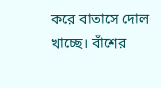করে বাতাসে দোল খাচ্ছে। বাঁশের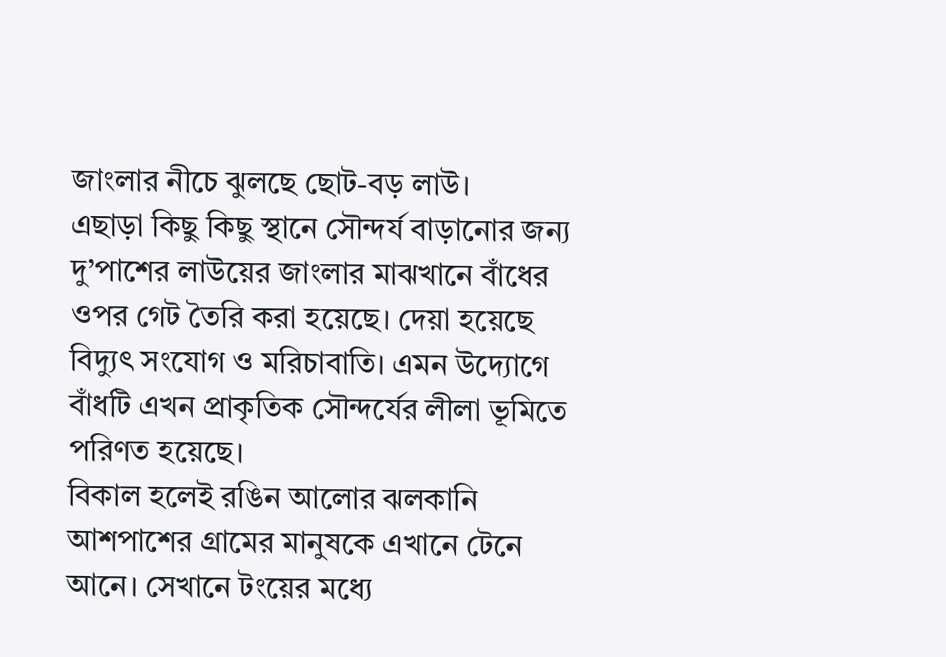জাংলার নীচে ঝুলছে ছোট-বড় লাউ।
এছাড়া কিছু কিছু স্থানে সৌন্দর্য বাড়ানোর জন্য দু’পাশের লাউয়ের জাংলার মাঝখানে বাঁধের ওপর গেট তৈরি করা হয়েছে। দেয়া হয়েছে বিদ্যুৎ সংযোগ ও মরিচাবাতি। এমন উদ্যোগে বাঁধটি এখন প্রাকৃতিক সৌন্দর্যের লীলা ভূমিতে পরিণত হয়েছে।
বিকাল হলেই রঙিন আলোর ঝলকানি আশপাশের গ্রামের মানুষকে এখানে টেনে আনে। সেখানে টংয়ের মধ্যে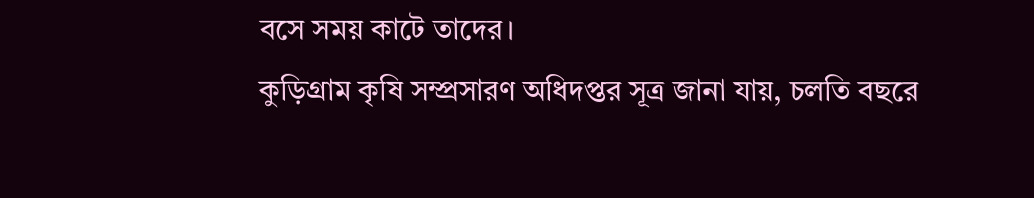বসে সময় কাটে তাদের।
কুড়িগ্রাম কৃষি সম্প্রসারণ অধিদপ্তর সূত্র জানা যায়, চলতি বছরে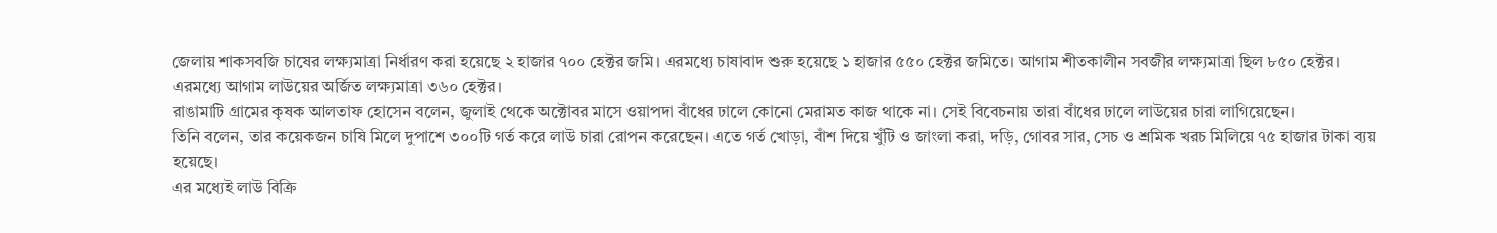জেলায় শাকসবজি চাষের লক্ষ্যমাত্রা নির্ধারণ করা হয়েছে ২ হাজার ৭০০ হেক্টর জমি। এরমধ্যে চাষাবাদ শুরু হয়েছে ১ হাজার ৫৫০ হেক্টর জমিতে। আগাম শীতকালীন সবজীর লক্ষ্যমাত্রা ছিল ৮৫০ হেক্টর। এরমধ্যে আগাম লাউয়ের অর্জিত লক্ষ্যমাত্রা ৩৬০ হেক্টর।
রাঙামাটি গ্রামের কৃষক আলতাফ হোসেন বলেন, জুলাই থেকে অক্টোবর মাসে ওয়াপদা বাঁধের ঢালে কোনো মেরামত কাজ থাকে না। সেই বিবেচনায় তারা বাঁধের ঢালে লাউয়ের চারা লাগিয়েছেন।
তিনি বলেন, তার কয়েকজন চাষি মিলে দুপাশে ৩০০টি গর্ত করে লাউ চারা রোপন করেছেন। এতে গর্ত খোড়া, বাঁশ দিয়ে খুঁটি ও জাংলা করা, দড়ি, গোবর সার, সেচ ও শ্রমিক খরচ মিলিয়ে ৭৫ হাজার টাকা ব্যয় হয়েছে।
এর মধ্যেই লাউ বিক্রি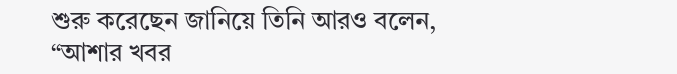শুরু করেছেন জানিয়ে তিনি আরও বলেন, “আশার খবর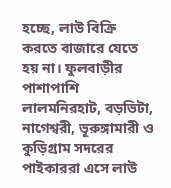হচ্ছে, লাউ বিক্রি করতে বাজারে যেতে হয় না। ফুলবাড়ীর পাশাপাশি লালমনিরহাট, বড়ভিটা, নাগেশ্বরী, ভূরুঙ্গামারী ও কুড়িগ্রাম সদরের পাইকাররা এসে লাউ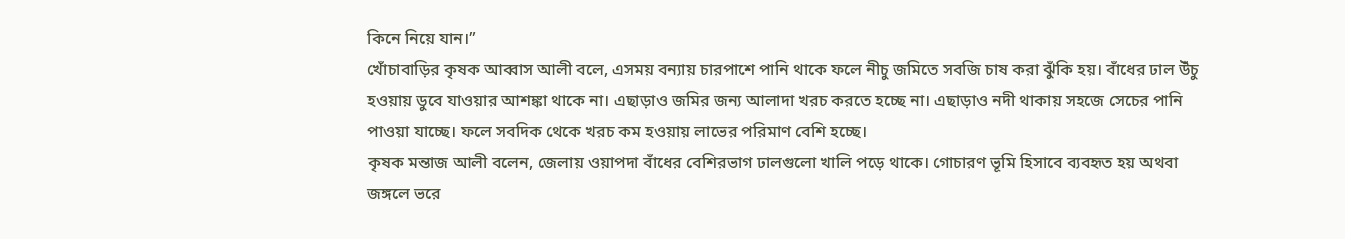কিনে নিয়ে যান।”
খোঁচাবাড়ির কৃষক আব্বাস আলী বলে, এসময় বন্যায় চারপাশে পানি থাকে ফলে নীচু জমিতে সবজি চাষ করা ঝুঁকি হয়। বাঁধের ঢাল উঁচু হওয়ায় ডুবে যাওয়ার আশঙ্কা থাকে না। এছাড়াও জমির জন্য আলাদা খরচ করতে হচ্ছে না। এছাড়াও নদী থাকায় সহজে সেচের পানি পাওয়া যাচ্ছে। ফলে সবদিক থেকে খরচ কম হওয়ায় লাভের পরিমাণ বেশি হচ্ছে।
কৃষক মন্তাজ আলী বলেন, জেলায় ওয়াপদা বাঁধের বেশিরভাগ ঢালগুলো খালি পড়ে থাকে। গোচারণ ভূমি হিসাবে ব্যবহৃত হয় অথবা জঙ্গলে ভরে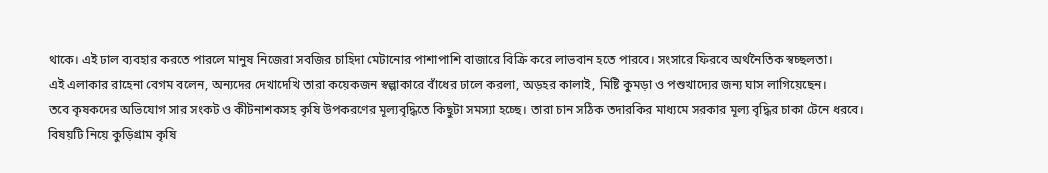থাকে। এই ঢাল ব্যবহার করতে পারলে মানুষ নিজেরা সবজির চাহিদা মেটানোর পাশাপাশি বাজারে বিক্রি করে লাভবান হতে পারবে। সংসারে ফিরবে অর্থনৈতিক স্বচ্ছলতা।
এই এলাকার রাহেনা বেগম বলেন, অন্যদের দেখাদেখি তারা কয়েকজন স্বল্পাকারে বাঁধের ঢালে করলা, অড়হর কালাই, মিষ্টি কুমড়া ও পশুখাদ্যের জন্য ঘাস লাগিয়েছেন।
তবে কৃষকদের অভিযোগ সার সংকট ও কীটনাশকসহ কৃষি উপকরণের মূল্যবৃদ্ধিতে কিছুটা সমস্যা হচ্ছে। তারা চান সঠিক তদারকির মাধ্যমে সরকার মূল্য বৃদ্ধির চাকা টেনে ধরবে।
বিষয়টি নিয়ে কুড়িগ্রাম কৃষি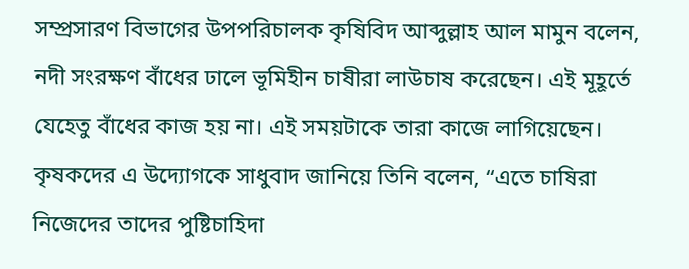সম্প্রসারণ বিভাগের উপপরিচালক কৃষিবিদ আব্দুল্লাহ আল মামুন বলেন, নদী সংরক্ষণ বাঁধের ঢালে ভূমিহীন চাষীরা লাউচাষ করেছেন। এই মূহূর্তে যেহেতু বাঁধের কাজ হয় না। এই সময়টাকে তারা কাজে লাগিয়েছেন।
কৃষকদের এ উদ্যোগকে সাধুবাদ জানিয়ে তিনি বলেন, “এতে চাষিরা নিজেদের তাদের পুষ্টিচাহিদা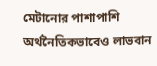মেটানোর পাশাপাশি অর্থনৈতিকভাবেও লাভবান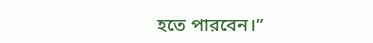হতে পারবেন।”